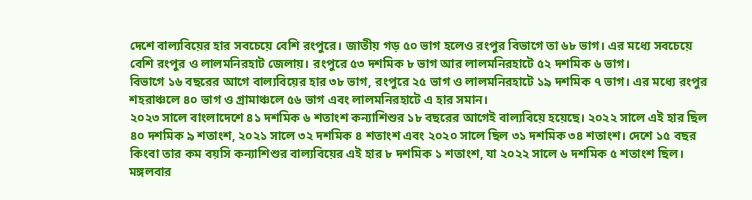দেশে বাল্যবিয়ের হার সবচেয়ে বেশি রংপুরে। জাতীয় গড় ৫০ ভাগ হলেও রংপুর বিভাগে তা ৬৮ ভাগ। এর মধ্যে সবচেয়ে বেশি রংপুর ও লালমনিরহাট জেলায়। রংপুরে ৫৩ দশমিক ৮ ভাগ আর লালমনিরহাটে ৫২ দশমিক ৬ ভাগ।
বিভাগে ১৬ বছরের আগে বাল্যবিয়ের হার ৩৮ ভাগ, রংপুরে ২৫ ভাগ ও লালমনিরহাটে ১৯ দশমিক ৭ ভাগ। এর মধ্যে রংপুর শহরাঞ্চলে ৪০ ভাগ ও গ্রামাঞ্চলে ৫৬ ভাগ এবং লালমনিরহাটে এ হার সমান।
২০২৩ সালে বাংলাদেশে ৪১ দশমিক ৬ শতাংশ কন্যাশিশুর ১৮ বছরের আগেই বাল্যবিয়ে হয়েছে। ২০২২ সালে এই হার ছিল ৪০ দশমিক ৯ শতাংশ, ২০২১ সালে ৩২ দশমিক ৪ শতাংশ এবং ২০২০ সালে ছিল ৩১ দশমিক ৩৪ শতাংশ। দেশে ১৫ বছর কিংবা তার কম বয়সি কন্যাশিশুর বাল্যবিয়ের এই হার ৮ দশমিক ১ শতাংশ, যা ২০২২ সালে ৬ দশমিক ৫ শতাংশ ছিল।
মঙ্গলবার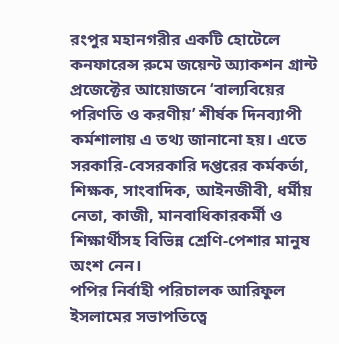রংপুর মহানগরীর একটি হোটেলে কনফারেন্স রুমে জয়েন্ট অ্যাকশন গ্রান্ট প্রজেক্টের আয়োজনে ‘বাল্যবিয়ের পরিণতি ও করণীয়’ শীর্ষক দিনব্যাপী কর্মশালায় এ তথ্য জানানো হয়। এতে সরকারি-বেসরকারি দপ্তরের কর্মকর্তা, শিক্ষক, সাংবাদিক, আইনজীবী, ধর্মীয় নেতা, কাজী, মানবাধিকারকর্মী ও শিক্ষার্থীসহ বিভিন্ন শ্রেণি-পেশার মানুষ অংশ নেন।
পপির নির্বাহী পরিচালক আরিফুল ইসলামের সভাপতিত্বে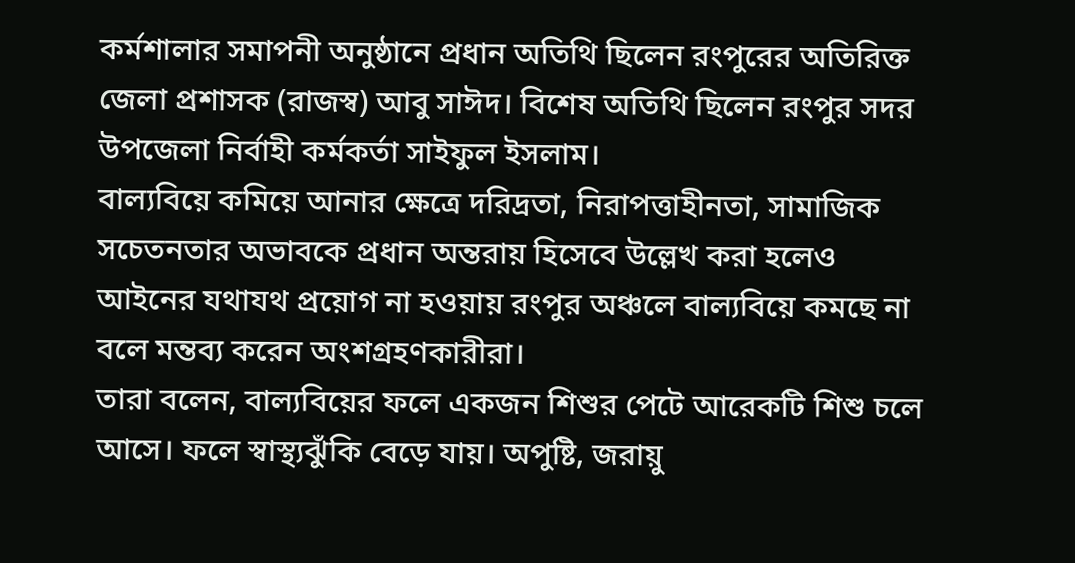কর্মশালার সমাপনী অনুষ্ঠানে প্রধান অতিথি ছিলেন রংপুরের অতিরিক্ত জেলা প্রশাসক (রাজস্ব) আবু সাঈদ। বিশেষ অতিথি ছিলেন রংপুর সদর উপজেলা নির্বাহী কর্মকর্তা সাইফুল ইসলাম।
বাল্যবিয়ে কমিয়ে আনার ক্ষেত্রে দরিদ্রতা, নিরাপত্তাহীনতা, সামাজিক সচেতনতার অভাবকে প্রধান অন্তরায় হিসেবে উল্লেখ করা হলেও আইনের যথাযথ প্রয়োগ না হওয়ায় রংপুর অঞ্চলে বাল্যবিয়ে কমছে না বলে মন্তব্য করেন অংশগ্রহণকারীরা।
তারা বলেন, বাল্যবিয়ের ফলে একজন শিশুর পেটে আরেকটি শিশু চলে আসে। ফলে স্বাস্থ্যঝুঁকি বেড়ে যায়। অপুষ্টি, জরায়ু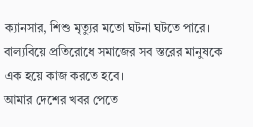ক্যানসার, শিশু মৃত্যুর মতো ঘটনা ঘটতে পারে। বাল্যবিয়ে প্রতিরোধে সমাজের সব স্তরের মানুষকে এক হয়ে কাজ করতে হবে।
আমার দেশের খবর পেতে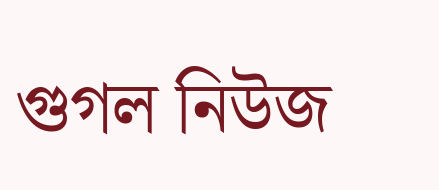গুগল নিউজ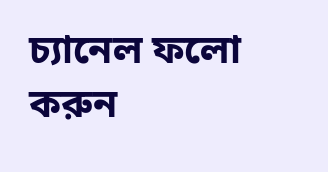চ্যানেল ফলো করুন